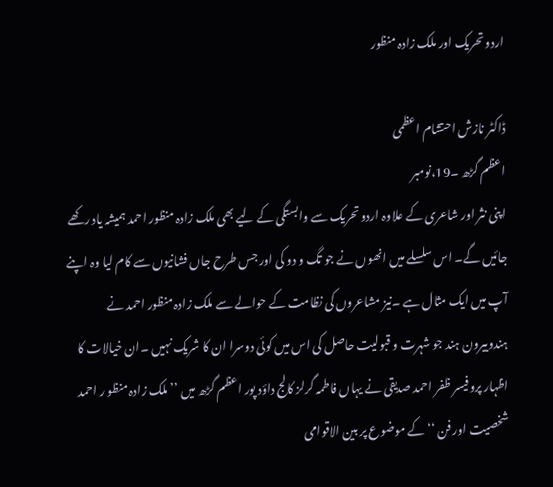اردو تحریک اور ملک زادہ منظور

ڈاکٹر نازش احتشام اعظمی
اعظم گڑھ ۔19،نومبر
اپنی نثر اور شاعری کے علاوہ اردو تحریک سے وابستگی کے لیے بھی ملک زادہ منظور احمد ہمیشہ یاد رکھے جائیں گے۔ اس سلسلے میں انھوں نے جو تگ و دو کی اور جس طرح جاں فشانیوں سے کام لیا وہ اپنے آپ میں ایک مثال ہے ۔نیز مشاعروں کی نظامت کے حوالے سے ملک زادہ منظور احمد نے ہندوبیرون ہند جو شہرت و قبولیت حاصل کی اس میں کوئی دوسرا ان کا شریک نہیں ۔ان خیالات کا اظہار پروفیسر ظفر احمد صدیقی نے یہاں فاطمہ گرلز کالج داؤد پور اعظم گڑھ میں ’’ملک زادہ منظو ر احمد شخصیت اور فن ‘‘کے موضوع پر بین الاقوامی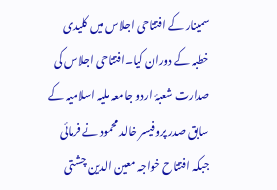سمینار کے افتتاحی اجلاس میں کلیدی خطبہ کے دوران کیا۔افتتاحی اجلاس کی صدارت شعبۂ اردو جامعہ ملیہ اسلامیہ کے سابق صدر پروفیسر خالد محمود نے فرمائی جبکہ افتتاح خواجہ معین الدین چشتی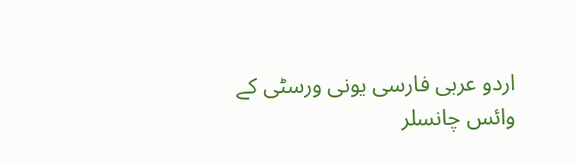اردو عربی فارسی یونی ورسٹی کے وائس چانسلر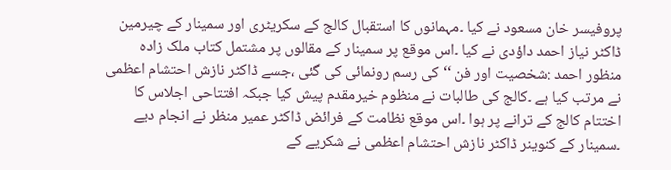پروفیسر خان مسعود نے کیا ۔مہمانوں کا استقبال کالج کے سکریٹری اور سمینار کے چیرمین ڈاکٹر نیاز احمد داؤدی نے کیا ۔اس موقع پر سمینار کے مقالوں پر مشتمل کتاب ملک زادہ منظور احمد :شخصیت اور فن ‘‘کی رسم رونمائی کی گئی ،جسے ڈاکٹر نازش احتشام اعظمی نے مرتب کیا ہے ۔کالج کی طالبات نے منظوم خیرمقدم پیش کیا جبکہ افتتاحی اجلاس کا اختتام کالج کے ترانے پر ہوا ۔اس موقع نظامت کے فرائض ڈاکٹر عمیر منظر نے انجام دیے ۔سمینار کے کنوینر ڈاکٹر نازش احتشام اعظمی نے شکریے کے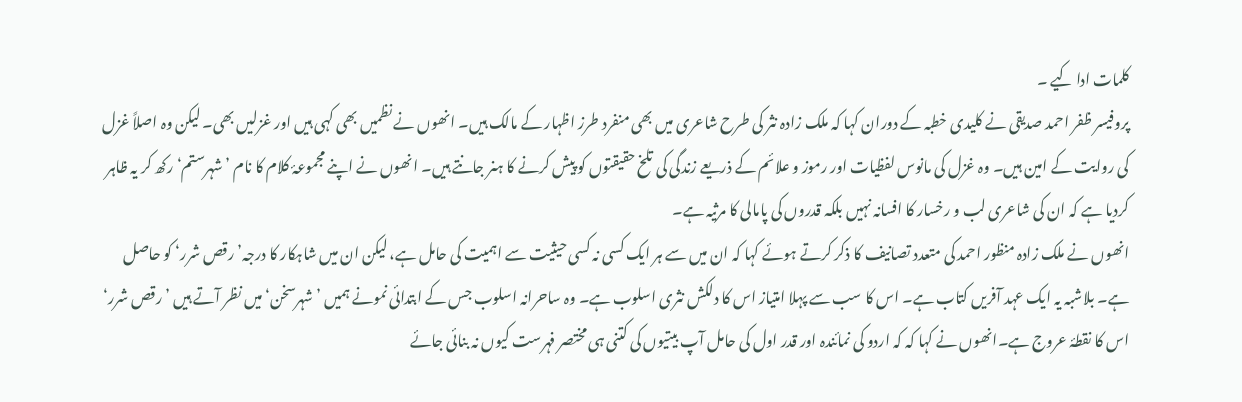کلمات ادا کیے ۔
پروفیسر ظفر احمد صدیقی نے کلیدی خطبہ کے دوران کہا کہ ملک زادہ نثر کی طرح شاعری میں بھی منفرد طرز اظہار کے مالک ہیں۔ انھوں نے نظمیں بھی کہی ہیں اور غزلیں بھی۔ لیکن وہ اصلاً غزل کی روایت کے امین ہیں۔ وہ غزل کی مانوس لفظیات اور رموز و علائم کے ذریعے زندگی کی تلخ حقیقتوں کو پیش کرنے کا ہنر جانتے ہیں۔ انھوں نے اپنے مجموعۂ کلام کا نام ’شہرستم‘ رکھ کر یہ ظاہر کردیا ہے کہ ان کی شاعری لب و رخسار کا افسانہ نہیں بلکہ قدروں کی پامالی کا مرثیہ ہے۔
انھوں نے ملک زادہ منظور احمد کی متعدد تصانیف کا ذکر کرتے ہوئے کہا کہ ان میں سے ہر ایک کسی نہ کسی حیثیت سے اہمیت کی حامل ہے، لیکن ان میں شاہکار کا درجہ’رقص شرر‘ کو حاصل ہے۔ بلاشبہ یہ ایک عہد آفریں کتاب ہے۔ اس کا سب سے پہلا امتیاز اس کا دلکش نثری اسلوب ہے۔ وہ ساحرانہ اسلوب جس کے ابتدائی نمونے ہمیں ’شہرسخن‘ میں نظر آتے ہیں ’رقص شرر‘ اس کا نقطۂ عروج ہے۔انھوں نے کہا کہ کہ اردو کی نمائندہ اور قدر اول کی حامل آپ بیتیوں کی کتنی ہی مختصر فہرست کیوں نہ بنائی جائے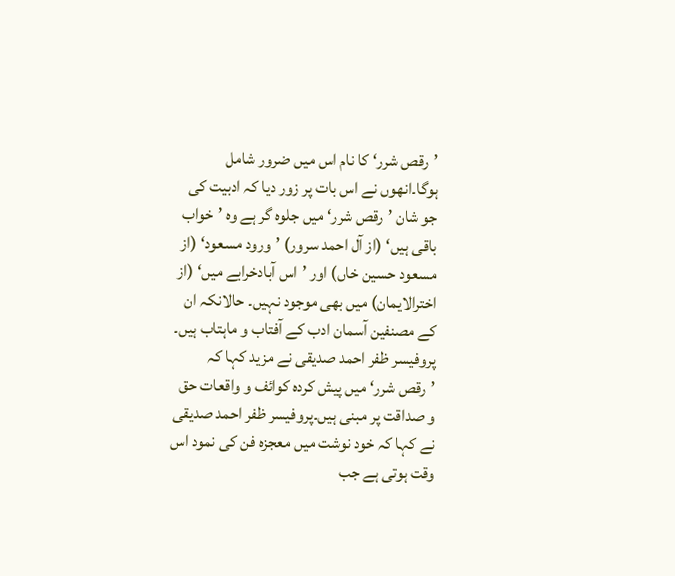’رقص شرر‘ کا نام اس میں ضرور شامل ہوگا۔انھوں نے اس بات پر زور دیا کہ ادبیت کی جو شان ’رقص شرر‘ میں جلوہ گر ہے وہ ’خواب باقی ہیں‘ (از آل احمد سرور) ’ورود مسعود‘ (از مسعود حسین خاں) اور ’اس آبادخرابے میں‘ (از اخترالایمان) میں بھی موجود نہیں۔ حالانکہ ان کے مصنفین آسمان ادب کے آفتاب و ماہتاب ہیں۔
پروفیسر ظفر احمد صدیقی نے مزید کہا کہ ’رقص شرر‘ میں پیش کردہ کوائف و واقعات حق و صداقت پر مبنی ہیں۔پروفیسر ظفر احمد صدیقی نے کہا کہ خود نوشت میں معجزہ فن کی نمود اس وقت ہوتی ہے جب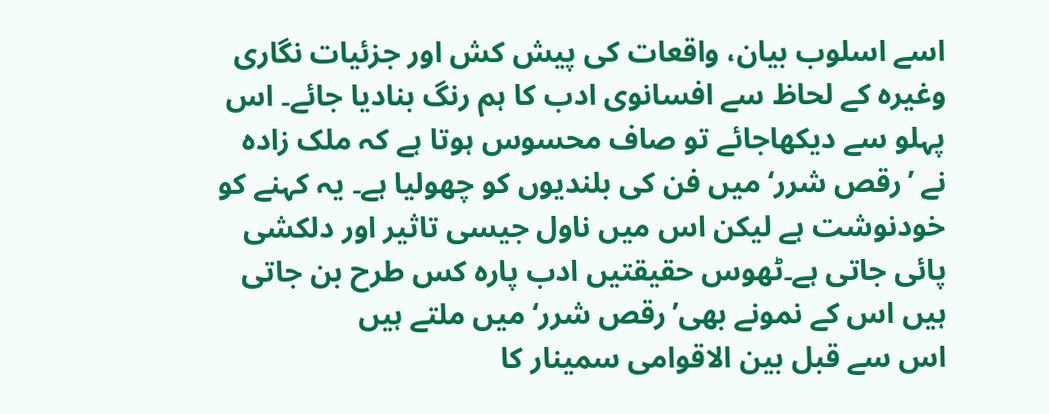اسے اسلوب بیان، واقعات کی پیش کش اور جزئیات نگاری وغیرہ کے لحاظ سے افسانوی ادب کا ہم رنگ بنادیا جائے۔ اس پہلو سے دیکھاجائے تو صاف محسوس ہوتا ہے کہ ملک زادہ نے ’رقص شرر‘ میں فن کی بلندیوں کو چھولیا ہے۔ یہ کہنے کو خودنوشت ہے لیکن اس میں ناول جیسی تاثیر اور دلکشی پائی جاتی ہے۔ٹھوس حقیقتیں ادب پارہ کس طرح بن جاتی ہیں اس کے نمونے بھی’رقص شرر‘ میں ملتے ہیں
اس سے قبل بین الاقوامی سمینار کا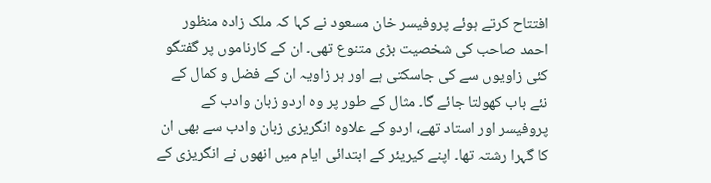افتتاح کرتے ہوئے پروفیسر خان مسعود نے کہا کہ ملک زادہ منظور احمد صاحب کی شخصیت بڑی متنوع تھی۔ ان کے کارناموں پر گفتگو کئی زاویوں سے کی جاسکتی ہے اور ہر زاویہ ان کے فضل و کمال کے نئے باب کھولتا جائے گا۔ مثال کے طور پر وہ اردو زبان وادب کے پروفیسر اور استاد تھے، اردو کے علاوہ انگریزی زبان وادب سے بھی ان کا گہرا رشتہ تھا۔ اپنے کیریئر کے ابتدائی ایام میں انھوں نے انگریزی کے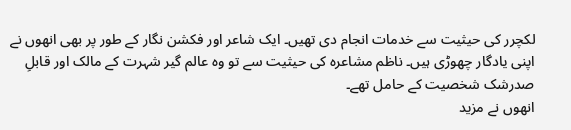لکچرر کی حیثیت سے خدمات انجام دی تھیں۔ ایک شاعر اور فکشن نگار کے طور پر بھی انھوں نے اپنی یادگار چھوڑی ہیں۔ ناظم مشاعرہ کی حیثیت سے تو وہ عالم گیر شہرت کے مالک اور قابلِ صدرشک شخصیت کے حامل تھے۔
انھوں نے مزید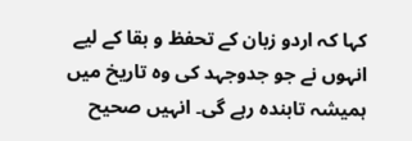کہا کہ اردو زبان کے تحفظ و بقا کے لیے انہوں نے جو جدوجہد کی وہ تاریخ میں ہمیشہ تابندہ رہے گی۔ انہیں صحیح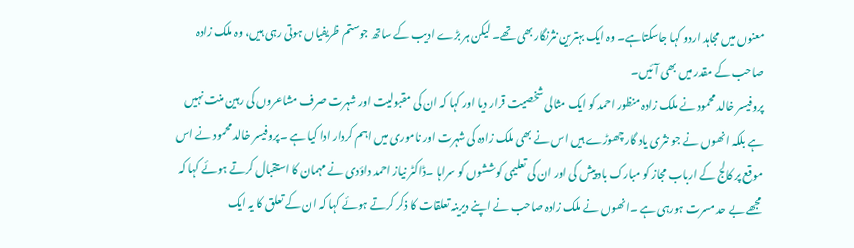معنوں میں مجاہد اردو کہا جاسکتاہے۔ وہ ایک بہترین نثرنگار بھی تھے۔ لیکن ہر بڑے ادیب کے ساتھ جوستم ظریفیاں ہوتی رہی ہیں، وہ ملک زادہ صاحب کے مقدر میں بھی آئیں۔
پروفیسر خالد محمود نے ملک زادہ منظور احمد کو ایک مثالی شخصیت قرار دیا اور کہا کہ ان کی مقبولیت اور شہرت صرف مشاعروں کی رہین منت نہیں ہے بلکہ انھوں نے جو نثری یاد گار چھوڑے ہیں اس نے بھی ملک زادہ کی شہرت اور ناموری میں اہم کردار ادا کیا ہے ۔پروفیسر خالد محمود نے اس موقع پر کالج کے ارباب مجاز کو مبارک باد پیش کی اور ان کی تعلیمی کوششوں کو سراہا ۔ڈاکٹر نیاز احمد داؤدی نے مہمان کا استقبال کرتے ہوئے کہا کہ مجھے بے حد مسرت ہورہی ہے ۔انھوں نے ملک زادہ صاحب نے اپنے دیرینہ تعلقات کا ذکر کرتے ہوئے کہا کہ ان کے تعلق کا یہ ایک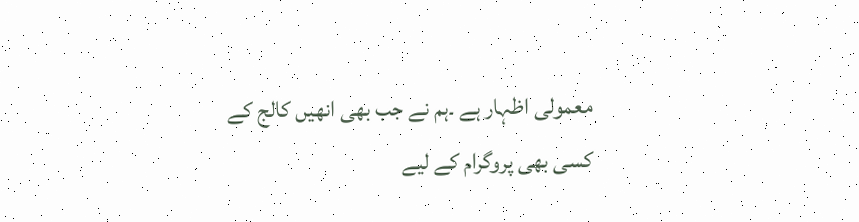معمولی اظہار ہے ۔ہم نے جب بھی انھیں کالج کے کسی بھی پروگرام کے لیے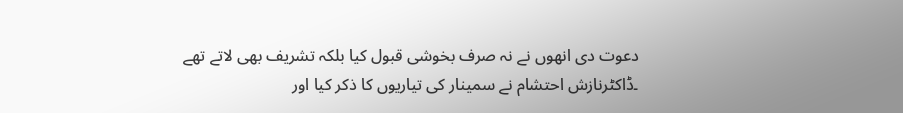دعوت دی انھوں نے نہ صرف بخوشی قبول کیا بلکہ تشریف بھی لاتے تھے ۔ڈاکٹرنازش احتشام نے سمینار کی تیاریوں کا ذکر کیا اور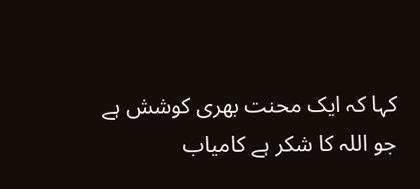کہا کہ ایک محنت بھری کوشش ہے جو اللہ کا شکر ہے کامیاب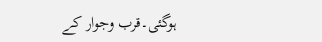ہوگئی۔قرب وجوار کے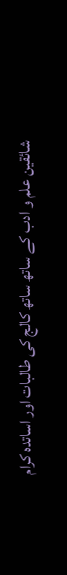شائقین علم و ادب کے ساتھ ساتھ کالج کی طالبات اور اساتدہ کرام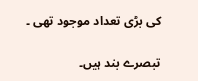کی بڑی تعداد موجود تھی ۔

تبصرے بند ہیں۔